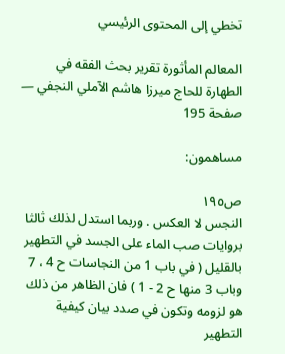تخطي إلى المحتوى الرئيسي

المعالم المأثورة تقرير بحث الفقه في الطهارة للحاج ميرزا هاشم الآملي النجفي — صفحة 195

مساهمون:

ص١٩٥
النجس لا العكس . وربما استدل لذلك ثالثا بروايات صب الماء على الجسد في التطهير بالقليل ( في باب 1 من النجاسات ح 4 ، 7 وباب 3 منها ح 2 - 1 ) فان الظاهر من ذلك هو لزومه وتكون في صدد بيان كيفية التطهير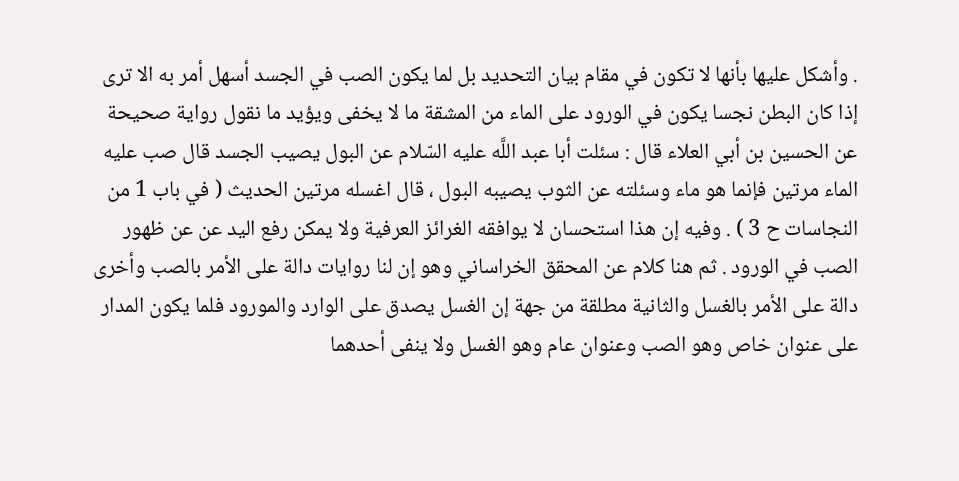. وأشكل عليها بأنها لا تكون في مقام بيان التحديد بل لما يكون الصب في الجسد أسهل أمر به الا ترى إذا كان البطن نجسا يكون في الورود على الماء من المشقة ما لا يخفى ويؤيد ما نقول رواية صحيحة عن الحسين بن أبي العلاء قال : سئلت أبا عبد اللَّه عليه السّلام عن البول يصيب الجسد قال صب عليه الماء مرتين فإنما هو ماء وسئلته عن الثوب يصيبه البول ، قال اغسله مرتين الحديث ( في باب 1 من النجاسات ح 3 ) . وفيه إن هذا استحسان لا يوافقه الغرائز العرفية ولا يمكن رفع اليد عن عن ظهور الصب في الورود . ثم هنا كلام عن المحقق الخراساني وهو إن لنا روايات دالة على الأمر بالصب وأخرى دالة على الأمر بالغسل والثانية مطلقة من جهة إن الغسل يصدق على الوارد والمورود فلما يكون المدار على عنوان خاص وهو الصب وعنوان عام وهو الغسل ولا ينفى أحدهما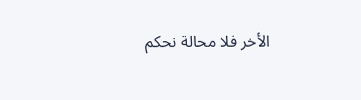الأخر فلا محالة نحكم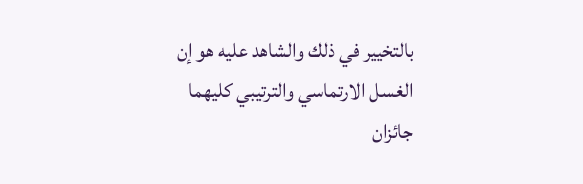بالتخيير في ذلك والشاهد عليه هو إن الغسل الارتماسي والترتيبي كليهما جائزان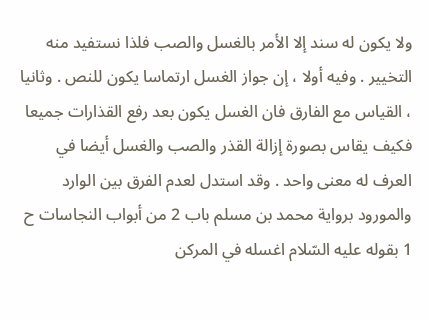ولا يكون له سند إلا الأمر بالغسل والصب فلذا نستفيد منه التخيير . وفيه أولا ، إن جواز الغسل ارتماسا يكون للنص . وثانيا ، القياس مع الفارق فان الغسل يكون بعد رفع القذارات جميعا فكيف يقاس بصورة إزالة القذر والصب والغسل أيضا في العرف له معنى واحد . وقد استدل لعدم الفرق بين الوارد والمورود برواية محمد بن مسلم باب 2 من أبواب النجاسات ح 1 بقوله عليه السّلام اغسله في المركن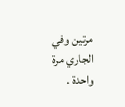مرتين وفي الجاري مرة واحدة .